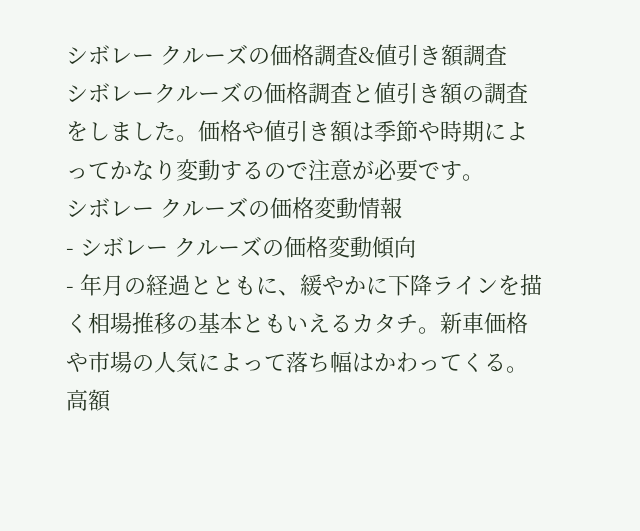シボレー クルーズの価格調査&値引き額調査
シボレークルーズの価格調査と値引き額の調査をしました。価格や値引き額は季節や時期によってかなり変動するので注意が必要です。
シボレー クルーズの価格変動情報
- シボレー クルーズの価格変動傾向
- 年月の経過とともに、緩やかに下降ラインを描く相場推移の基本ともいえるカタチ。新車価格や市場の人気によって落ち幅はかわってくる。高額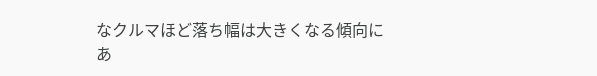なクルマほど落ち幅は大きくなる傾向にあ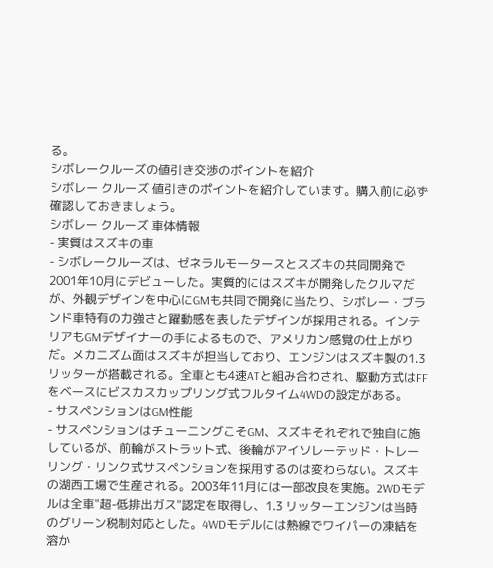る。
シボレークルーズの値引き交渉のポイントを紹介
シボレー クルーズ 値引きのポイントを紹介しています。購入前に必ず確認しておきましょう。
シボレー クルーズ 車体情報
- 実質はスズキの車
- シボレークルーズは、ゼネラルモータースとスズキの共同開発で2001年10月にデビューした。実質的にはスズキが開発したクルマだが、外観デザインを中心にGMも共同で開発に当たり、シボレー・ブランド車特有の力強さと躍動感を表したデザインが採用される。インテリアもGMデザイナーの手によるもので、アメリカン感覚の仕上がりだ。メカニズム面はスズキが担当しており、エンジンはスズキ製の1.3 リッターが搭載される。全車とも4速ATと組み合わされ、駆動方式はFFをベースにビスカスカップリング式フルタイム4WDの設定がある。
- サスペンションはGM性能
- サスペンションはチューニングこそGM、スズキそれぞれで独自に施しているが、前輪がストラット式、後輪がアイソレーテッド・トレーリング・リンク式サスペンションを採用するのは変わらない。スズキの湖西工場で生産される。2003年11月には一部改良を実施。2WDモデルは全車"超-低排出ガス"認定を取得し、1.3 リッターエンジンは当時のグリーン税制対応とした。4WDモデルには熱線でワイパーの凍結を溶か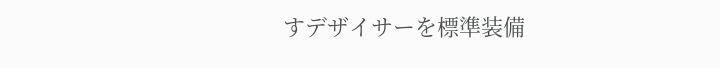すデザイサーを標準装備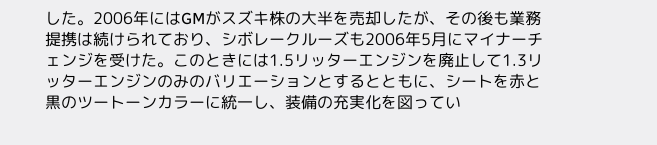した。2006年にはGMがスズキ株の大半を売却したが、その後も業務提携は続けられており、シボレークルーズも2006年5月にマイナーチェンジを受けた。このときには1.5リッターエンジンを廃止して1.3リッターエンジンのみのバリエーションとするとともに、シートを赤と黒のツートーンカラーに統一し、装備の充実化を図ってい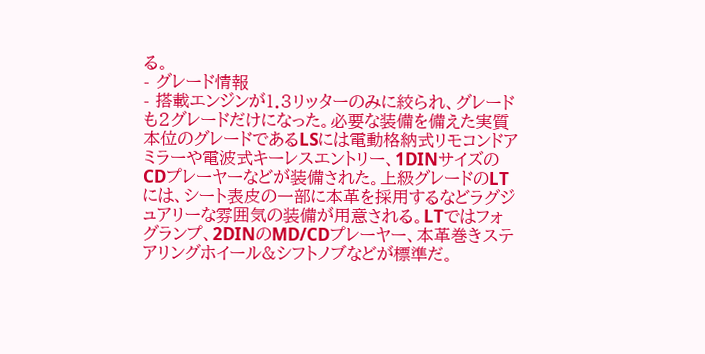る。
- グレード情報
- 搭載エンジンが1.3リッターのみに絞られ、グレードも2グレードだけになった。必要な装備を備えた実質本位のグレードであるLSには電動格納式リモコンドアミラーや電波式キーレスエントリー、1DINサイズのCDプレーヤーなどが装備された。上級グレードのLTには、シート表皮の一部に本革を採用するなどラグジュアリーな雰囲気の装備が用意される。LTではフォグランプ、2DINのMD/CDプレーヤー、本革巻きステアリングホイール&シフトノブなどが標準だ。